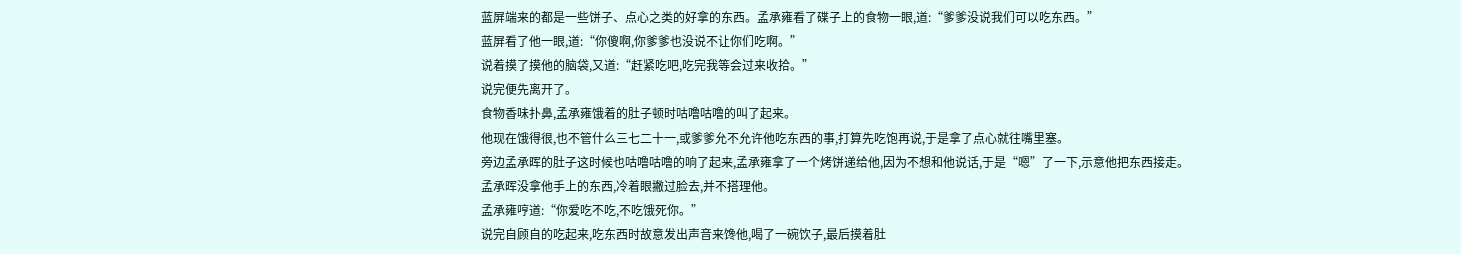蓝屏端来的都是一些饼子、点心之类的好拿的东西。孟承雍看了碟子上的食物一眼,道:“爹爹没说我们可以吃东西。”
蓝屏看了他一眼,道:“你傻啊,你爹爹也没说不让你们吃啊。”
说着摸了摸他的脑袋,又道:“赶紧吃吧,吃完我等会过来收拾。”
说完便先离开了。
食物香味扑鼻,孟承雍饿着的肚子顿时咕噜咕噜的叫了起来。
他现在饿得很,也不管什么三七二十一,或爹爹允不允许他吃东西的事,打算先吃饱再说,于是拿了点心就往嘴里塞。
旁边孟承晖的肚子这时候也咕噜咕噜的响了起来,孟承雍拿了一个烤饼递给他,因为不想和他说话,于是“嗯”了一下,示意他把东西接走。
孟承晖没拿他手上的东西,冷着眼撇过脸去,并不搭理他。
孟承雍哼道:“你爱吃不吃,不吃饿死你。”
说完自顾自的吃起来,吃东西时故意发出声音来馋他,喝了一碗饮子,最后摸着肚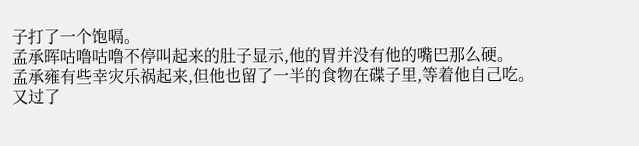子打了一个饱嗝。
孟承晖咕噜咕噜不停叫起来的肚子显示,他的胃并没有他的嘴巴那么硬。
孟承雍有些幸灾乐祸起来,但他也留了一半的食物在碟子里,等着他自己吃。
又过了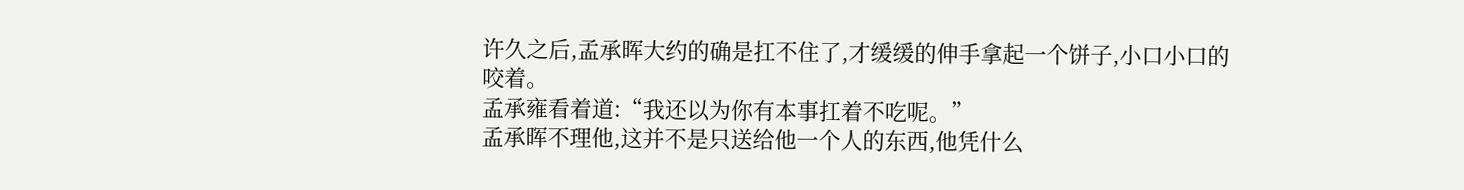许久之后,孟承晖大约的确是扛不住了,才缓缓的伸手拿起一个饼子,小口小口的咬着。
孟承雍看着道:“我还以为你有本事扛着不吃呢。”
孟承晖不理他,这并不是只送给他一个人的东西,他凭什么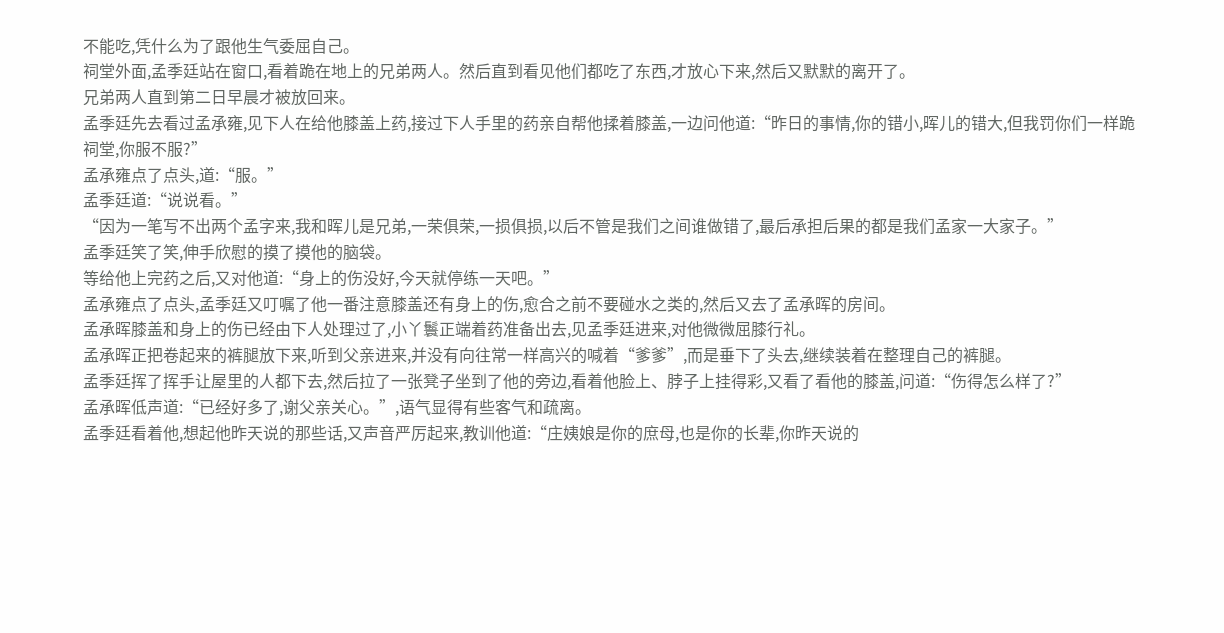不能吃,凭什么为了跟他生气委屈自己。
祠堂外面,孟季廷站在窗口,看着跪在地上的兄弟两人。然后直到看见他们都吃了东西,才放心下来,然后又默默的离开了。
兄弟两人直到第二日早晨才被放回来。
孟季廷先去看过孟承雍,见下人在给他膝盖上药,接过下人手里的药亲自帮他揉着膝盖,一边问他道:“昨日的事情,你的错小,晖儿的错大,但我罚你们一样跪祠堂,你服不服?”
孟承雍点了点头,道:“服。”
孟季廷道:“说说看。”
“因为一笔写不出两个孟字来,我和晖儿是兄弟,一荣俱荣,一损俱损,以后不管是我们之间谁做错了,最后承担后果的都是我们孟家一大家子。”
孟季廷笑了笑,伸手欣慰的摸了摸他的脑袋。
等给他上完药之后,又对他道:“身上的伤没好,今天就停练一天吧。”
孟承雍点了点头,孟季廷又叮嘱了他一番注意膝盖还有身上的伤,愈合之前不要碰水之类的,然后又去了孟承晖的房间。
孟承晖膝盖和身上的伤已经由下人处理过了,小丫鬟正端着药准备出去,见孟季廷进来,对他微微屈膝行礼。
孟承晖正把卷起来的裤腿放下来,听到父亲进来,并没有向往常一样高兴的喊着“爹爹”,而是垂下了头去,继续装着在整理自己的裤腿。
孟季廷挥了挥手让屋里的人都下去,然后拉了一张凳子坐到了他的旁边,看着他脸上、脖子上挂得彩,又看了看他的膝盖,问道:“伤得怎么样了?”
孟承晖低声道:“已经好多了,谢父亲关心。”,语气显得有些客气和疏离。
孟季廷看着他,想起他昨天说的那些话,又声音严厉起来,教训他道:“庄姨娘是你的庶母,也是你的长辈,你昨天说的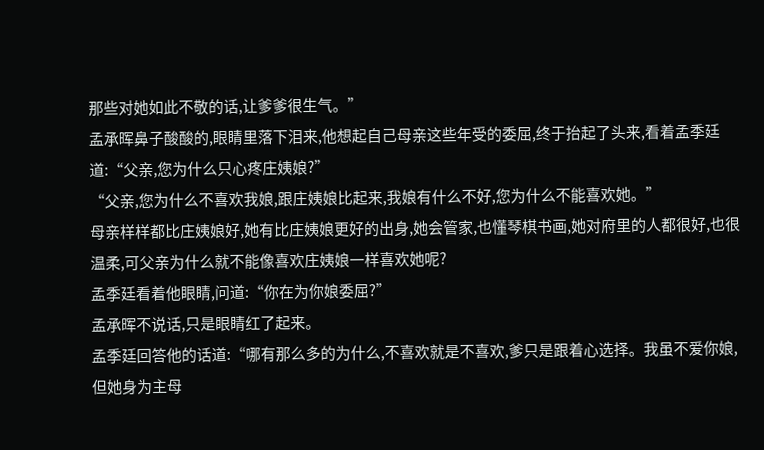那些对她如此不敬的话,让爹爹很生气。”
孟承晖鼻子酸酸的,眼睛里落下泪来,他想起自己母亲这些年受的委屈,终于抬起了头来,看着孟季廷道:“父亲,您为什么只心疼庄姨娘?”
“父亲,您为什么不喜欢我娘,跟庄姨娘比起来,我娘有什么不好,您为什么不能喜欢她。”
母亲样样都比庄姨娘好,她有比庄姨娘更好的出身,她会管家,也懂琴棋书画,她对府里的人都很好,也很温柔,可父亲为什么就不能像喜欢庄姨娘一样喜欢她呢?
孟季廷看着他眼睛,问道:“你在为你娘委屈?”
孟承晖不说话,只是眼睛红了起来。
孟季廷回答他的话道:“哪有那么多的为什么,不喜欢就是不喜欢,爹只是跟着心选择。我虽不爱你娘,但她身为主母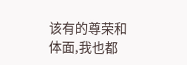该有的尊荣和体面,我也都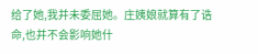给了她,我并未委屈她。庄姨娘就算有了诰命,也并不会影响她什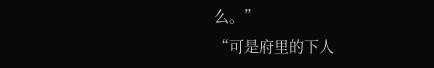么。”
“可是府里的下人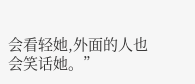会看轻她,外面的人也会笑话她。”